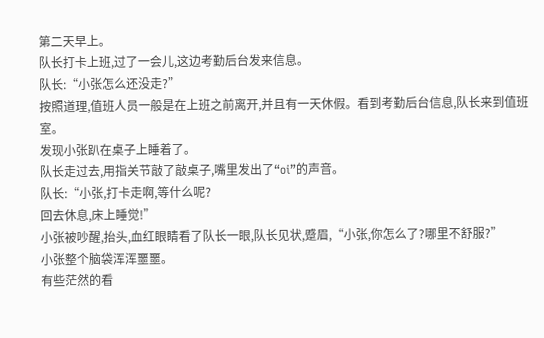第二天早上。
队长打卡上班,过了一会儿,这边考勤后台发来信息。
队长:“小张怎么还没走?”
按照道理,值班人员一般是在上班之前离开,并且有一天休假。看到考勤后台信息,队长来到值班室。
发现小张趴在桌子上睡着了。
队长走过去,用指关节敲了敲桌子,嘴里发出了“oi”的声音。
队长:“小张,打卡走啊,等什么呢?
回去休息,床上睡觉!”
小张被吵醒,抬头,血红眼睛看了队长一眼,队长见状,蹙眉,“小张,你怎么了?哪里不舒服?”
小张整个脑袋浑浑噩噩。
有些茫然的看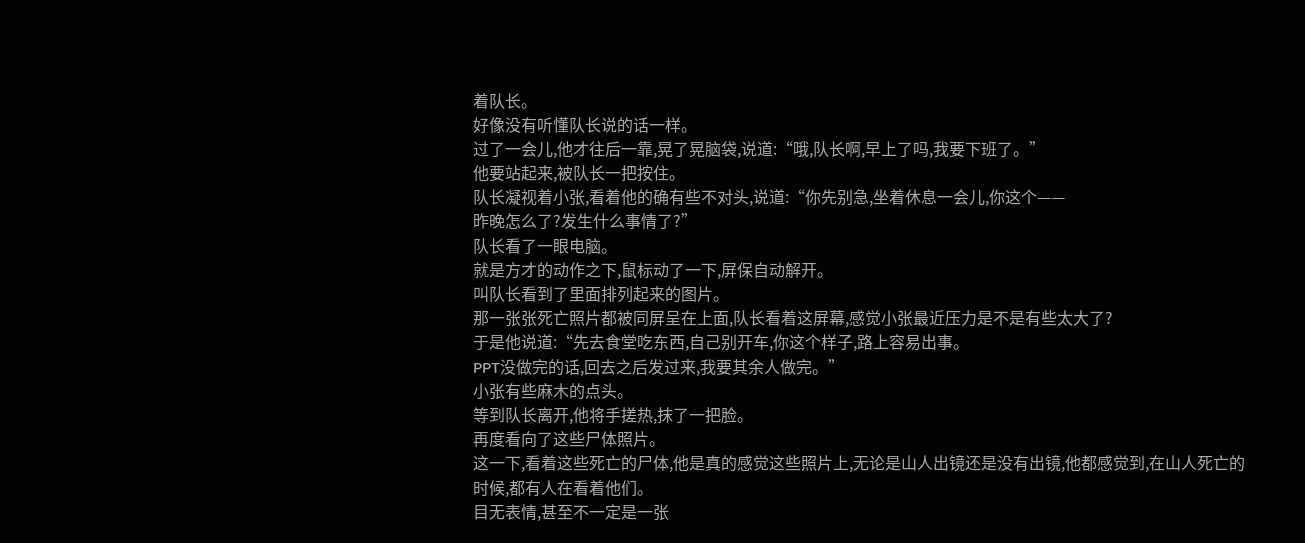着队长。
好像没有听懂队长说的话一样。
过了一会儿,他才往后一靠,晃了晃脑袋,说道:“哦,队长啊,早上了吗,我要下班了。”
他要站起来,被队长一把按住。
队长凝视着小张,看着他的确有些不对头,说道:“你先别急,坐着休息一会儿,你这个——
昨晚怎么了?发生什么事情了?”
队长看了一眼电脑。
就是方才的动作之下,鼠标动了一下,屏保自动解开。
叫队长看到了里面排列起来的图片。
那一张张死亡照片都被同屏呈在上面,队长看着这屏幕,感觉小张最近压力是不是有些太大了?
于是他说道:“先去食堂吃东西,自己别开车,你这个样子,路上容易出事。
PPT没做完的话,回去之后发过来,我要其余人做完。”
小张有些麻木的点头。
等到队长离开,他将手搓热,抹了一把脸。
再度看向了这些尸体照片。
这一下,看着这些死亡的尸体,他是真的感觉这些照片上,无论是山人出镜还是没有出镜,他都感觉到,在山人死亡的时候,都有人在看着他们。
目无表情,甚至不一定是一张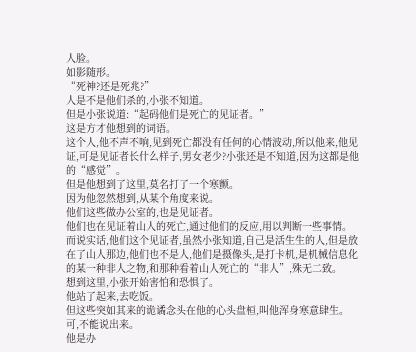人脸。
如影随形。
“死神?还是死兆?”
人是不是他们杀的,小张不知道。
但是小张说道:“起码他们是死亡的见证者。”
这是方才他想到的词语。
这个人,他不声不响,见到死亡都没有任何的心情波动,所以他来,他见证,可是见证者长什么样子,男女老少?小张还是不知道,因为这都是他的“感觉”。
但是他想到了这里,莫名打了一个寒颤。
因为他忽然想到,从某个角度来说。
他们这些做办公室的,也是见证者。
他们也在见证着山人的死亡,通过他们的反应,用以判断一些事情。
而说实话,他们这个见证者,虽然小张知道,自己是活生生的人,但是放在了山人那边,他们也不是人,他们是摄像头,是打卡机,是机械信息化的某一种非人之物,和那种看着山人死亡的“非人”,殊无二致。
想到这里,小张开始害怕和恐惧了。
他站了起来,去吃饭。
但这些突如其来的诡谲念头在他的心头盘桓,叫他浑身寒意肆生。
可,不能说出来。
他是办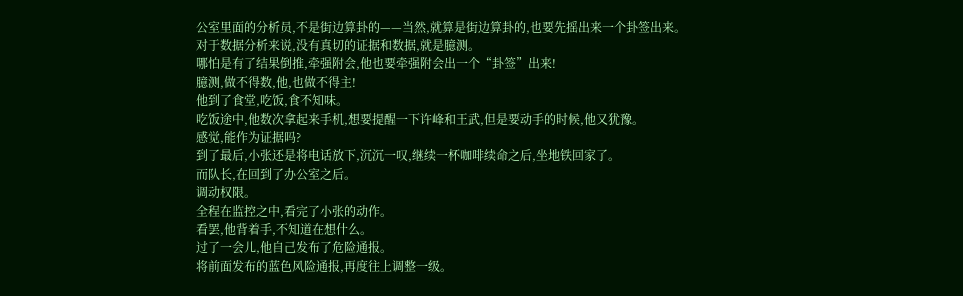公室里面的分析员,不是街边算卦的——当然,就算是街边算卦的,也要先摇出来一个卦签出来。
对于数据分析来说,没有真切的证据和数据,就是臆测。
哪怕是有了结果倒推,牵强附会,他也要牵强附会出一个“卦签”出来!
臆测,做不得数,他,也做不得主!
他到了食堂,吃饭,食不知味。
吃饭途中,他数次拿起来手机,想要提醒一下许峰和王武,但是要动手的时候,他又犹豫。
感觉,能作为证据吗?
到了最后,小张还是将电话放下,沉沉一叹,继续一杯咖啡续命之后,坐地铁回家了。
而队长,在回到了办公室之后。
调动权限。
全程在监控之中,看完了小张的动作。
看罢,他背着手,不知道在想什么。
过了一会儿,他自己发布了危险通报。
将前面发布的蓝色风险通报,再度往上调整一级。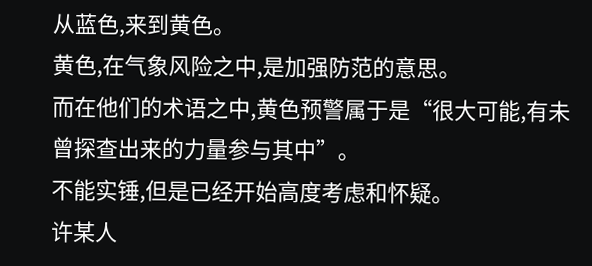从蓝色,来到黄色。
黄色,在气象风险之中,是加强防范的意思。
而在他们的术语之中,黄色预警属于是“很大可能,有未曾探查出来的力量参与其中”。
不能实锤,但是已经开始高度考虑和怀疑。
许某人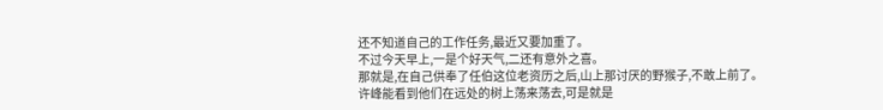还不知道自己的工作任务,最近又要加重了。
不过今天早上,一是个好天气,二还有意外之喜。
那就是,在自己供奉了任伯这位老资历之后,山上那讨厌的野猴子,不敢上前了。
许峰能看到他们在远处的树上荡来荡去,可是就是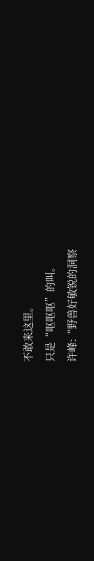不敢来这里。
只是“呕呕呕”的叫。
许峰:“野兽好敏锐的洞察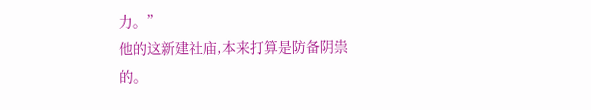力。”
他的这新建社庙,本来打算是防备阴祟的。